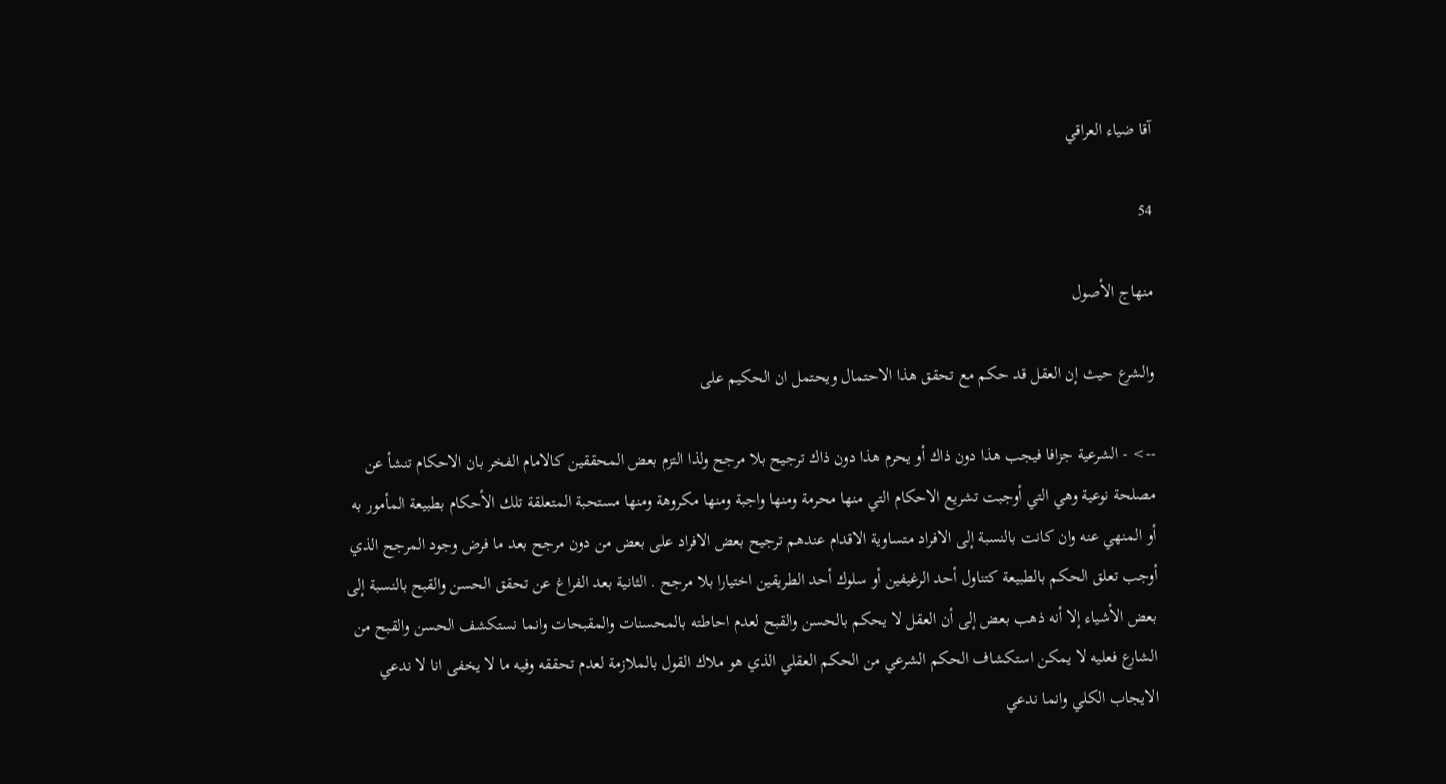آقا ضياء العراقي

54

منهاج الأصول

والشرع حيث إن العقل قد حكم مع تحقق هذا الاحتمال ويحتمل ان الحكيم على

--> - الشرعية جزافا فيجب هذا دون ذاك أو يحرم هذا دون ذاك ترجيح بلا مرجح ولذا التزم بعض المحققين كالامام الفخر بان الاحكام تنشأ عن مصلحة نوعية وهي التي أوجبت تشريع الاحكام التي منها محرمة ومنها واجبة ومنها مكروهة ومنها مستحبة المتعلقة تلك الأحكام بطبيعة المأمور به أو المنهي عنه وان كانت بالنسبة إلى الافراد متساوية الاقدام عندهم ترجيح بعض الافراد على بعض من دون مرجح بعد ما فرض وجود المرجح الذي أوجب تعلق الحكم بالطبيعة كتناول أحد الرغيفين أو سلوك أحد الطريقين اختيارا بلا مرجح . الثانية بعد الفراغ عن تحقق الحسن والقبح بالنسبة إلى بعض الأشياء إلا أنه ذهب بعض إلى أن العقل لا يحكم بالحسن والقبح لعدم احاطته بالمحسنات والمقبحات وانما نستكشف الحسن والقبح من الشارع فعليه لا يمكن استكشاف الحكم الشرعي من الحكم العقلي الذي هو ملاك القول بالملازمة لعدم تحققه وفيه ما لا يخفى انا لا ندعي الايجاب الكلي وانما ندعي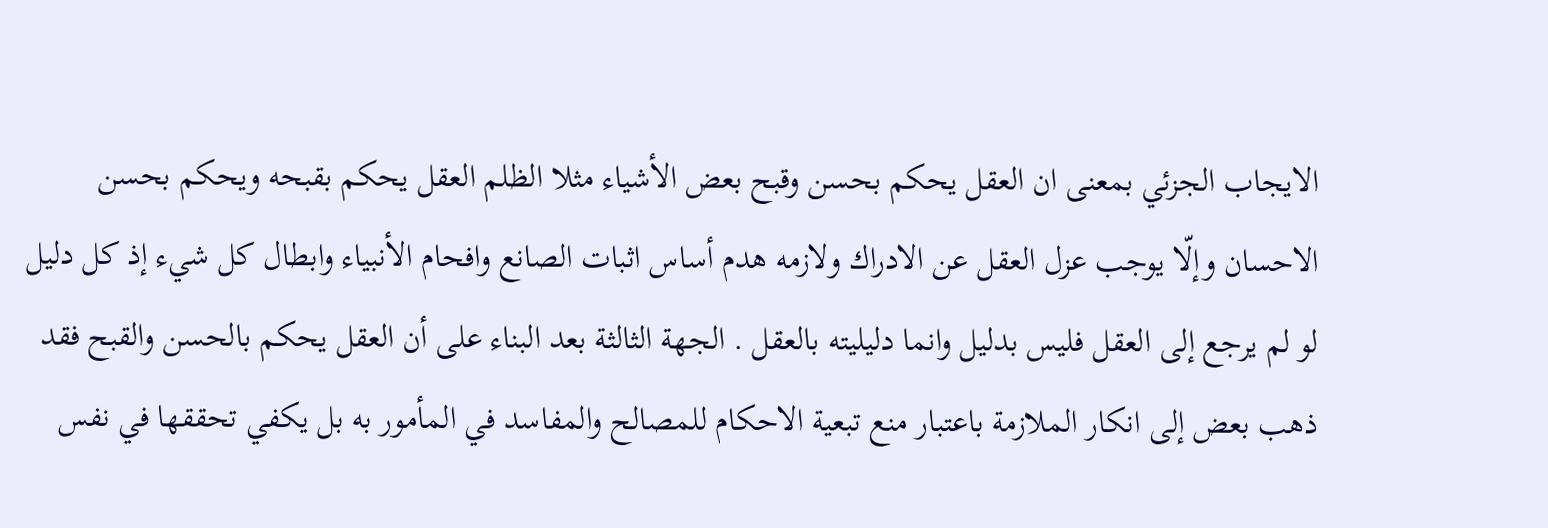الايجاب الجزئي بمعنى ان العقل يحكم بحسن وقبح بعض الأشياء مثلا الظلم العقل يحكم بقبحه ويحكم بحسن الاحسان وإلّا يوجب عزل العقل عن الادراك ولازمه هدم أساس اثبات الصانع وافحام الأنبياء وابطال كل شيء إذ كل دليل لو لم يرجع إلى العقل فليس بدليل وانما دليليته بالعقل . الجهة الثالثة بعد البناء على أن العقل يحكم بالحسن والقبح فقد ذهب بعض إلى انكار الملازمة باعتبار منع تبعية الاحكام للمصالح والمفاسد في المأمور به بل يكفي تحققها في نفس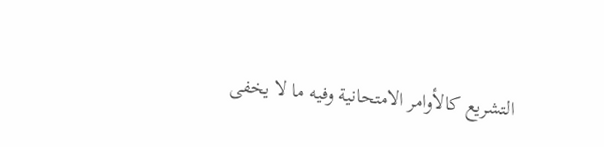التشريع كالأوامر الامتحانية وفيه ما لا يخفى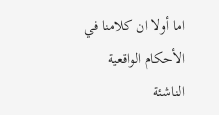اما أولا ان كلامنا في الأحكام الواقعية الناشئة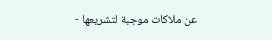عن ملاكات موجبة لتشريعها -